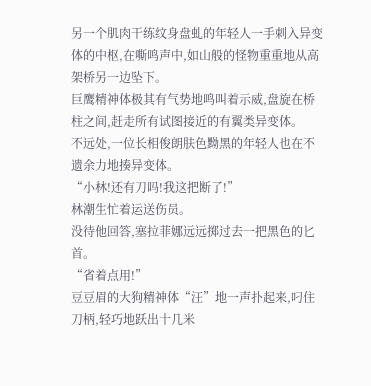另一个肌肉干练纹身盘虬的年轻人一手刺入异变体的中枢,在嘶鸣声中,如山般的怪物重重地从高架桥另一边坠下。
巨鹰精神体极其有气势地鸣叫着示威,盘旋在桥柱之间,赶走所有试图接近的有翼类异变体。
不远处,一位长相俊朗肤色黝黑的年轻人也在不遗余力地揍异变体。
“小林!还有刀吗!我这把断了!”
林潮生忙着运送伤员。
没待他回答,塞拉菲娜远远掷过去一把黑色的匕首。
“省着点用!”
豆豆眉的大狗精神体“汪”地一声扑起来,叼住刀柄,轻巧地跃出十几米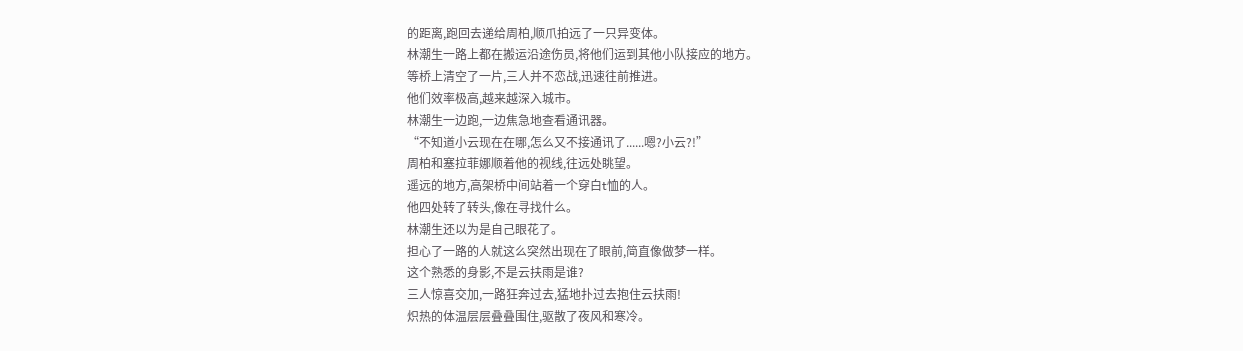的距离,跑回去递给周柏,顺爪拍远了一只异变体。
林潮生一路上都在搬运沿途伤员,将他们运到其他小队接应的地方。
等桥上清空了一片,三人并不恋战,迅速往前推进。
他们效率极高,越来越深入城市。
林潮生一边跑,一边焦急地查看通讯器。
“不知道小云现在在哪,怎么又不接通讯了......嗯?小云?!”
周柏和塞拉菲娜顺着他的视线,往远处眺望。
遥远的地方,高架桥中间站着一个穿白t恤的人。
他四处转了转头,像在寻找什么。
林潮生还以为是自己眼花了。
担心了一路的人就这么突然出现在了眼前,简直像做梦一样。
这个熟悉的身影,不是云扶雨是谁?
三人惊喜交加,一路狂奔过去,猛地扑过去抱住云扶雨!
炽热的体温层层叠叠围住,驱散了夜风和寒冷。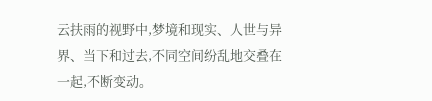云扶雨的视野中,梦境和现实、人世与异界、当下和过去,不同空间纷乱地交叠在一起,不断变动。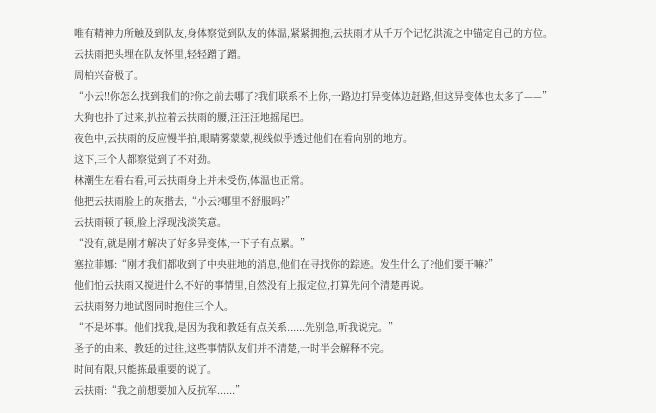唯有精神力所触及到队友,身体察觉到队友的体温,紧紧拥抱,云扶雨才从千万个记忆洪流之中锚定自己的方位。
云扶雨把头埋在队友怀里,轻轻蹭了蹭。
周柏兴奋极了。
“小云!!你怎么找到我们的?你之前去哪了?我们联系不上你,一路边打异变体边赶路,但这异变体也太多了——”
大狗也扑了过来,扒拉着云扶雨的腰,汪汪汪地摇尾巴。
夜色中,云扶雨的反应慢半拍,眼睛雾蒙蒙,视线似乎透过他们在看向别的地方。
这下,三个人都察觉到了不对劲。
林潮生左看右看,可云扶雨身上并未受伤,体温也正常。
他把云扶雨脸上的灰揩去,“小云?哪里不舒服吗?”
云扶雨顿了顿,脸上浮现浅淡笑意。
“没有,就是刚才解决了好多异变体,一下子有点累。”
塞拉菲娜:“刚才我们都收到了中央驻地的消息,他们在寻找你的踪迹。发生什么了?他们要干嘛?”
他们怕云扶雨又搅进什么不好的事情里,自然没有上报定位,打算先问个清楚再说。
云扶雨努力地试图同时抱住三个人。
“不是坏事。他们找我,是因为我和教廷有点关系......先别急,听我说完。”
圣子的由来、教廷的过往,这些事情队友们并不清楚,一时半会解释不完。
时间有限,只能拣最重要的说了。
云扶雨:“我之前想要加入反抗军......”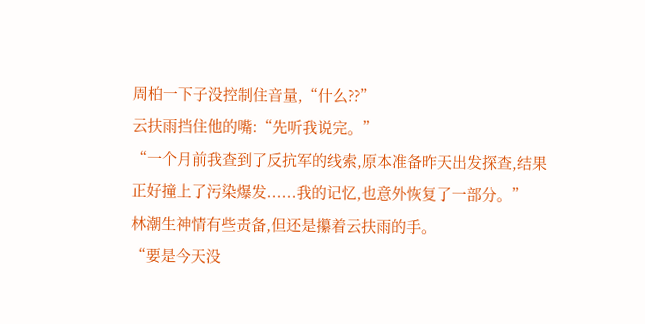周柏一下子没控制住音量,“什么??”
云扶雨挡住他的嘴:“先听我说完。”
“一个月前我查到了反抗军的线索,原本准备昨天出发探查,结果正好撞上了污染爆发......我的记忆,也意外恢复了一部分。”
林潮生神情有些责备,但还是攥着云扶雨的手。
“要是今天没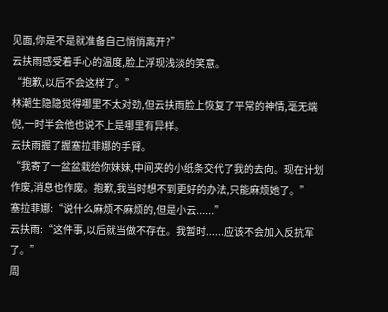见面,你是不是就准备自己悄悄离开?”
云扶雨感受着手心的温度,脸上浮现浅淡的笑意。
“抱歉,以后不会这样了。”
林潮生隐隐觉得哪里不太对劲,但云扶雨脸上恢复了平常的神情,毫无端倪,一时半会他也说不上是哪里有异样。
云扶雨握了握塞拉菲娜的手臂。
“我寄了一盆盆栽给你妹妹,中间夹的小纸条交代了我的去向。现在计划作废,消息也作废。抱歉,我当时想不到更好的办法,只能麻烦她了。”
塞拉菲娜:“说什么麻烦不麻烦的,但是小云......”
云扶雨:“这件事,以后就当做不存在。我暂时......应该不会加入反抗军了。”
周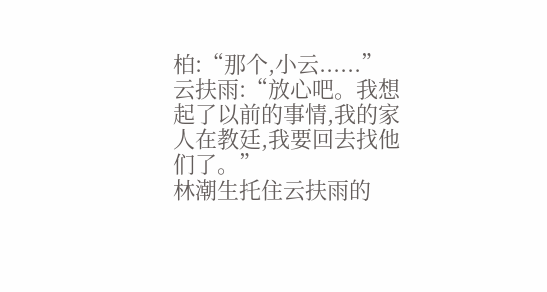柏:“那个,小云......”
云扶雨:“放心吧。我想起了以前的事情,我的家人在教廷,我要回去找他们了。”
林潮生托住云扶雨的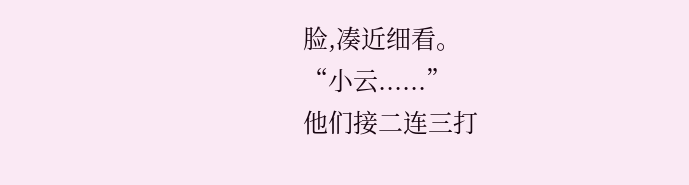脸,凑近细看。
“小云......”
他们接二连三打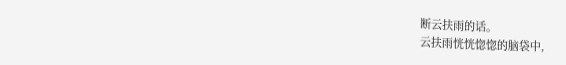断云扶雨的话。
云扶雨恍恍惚惚的脑袋中,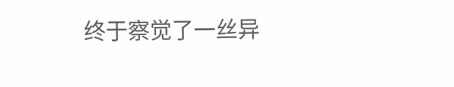终于察觉了一丝异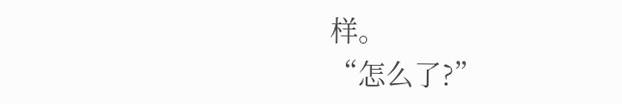样。
“怎么了?”